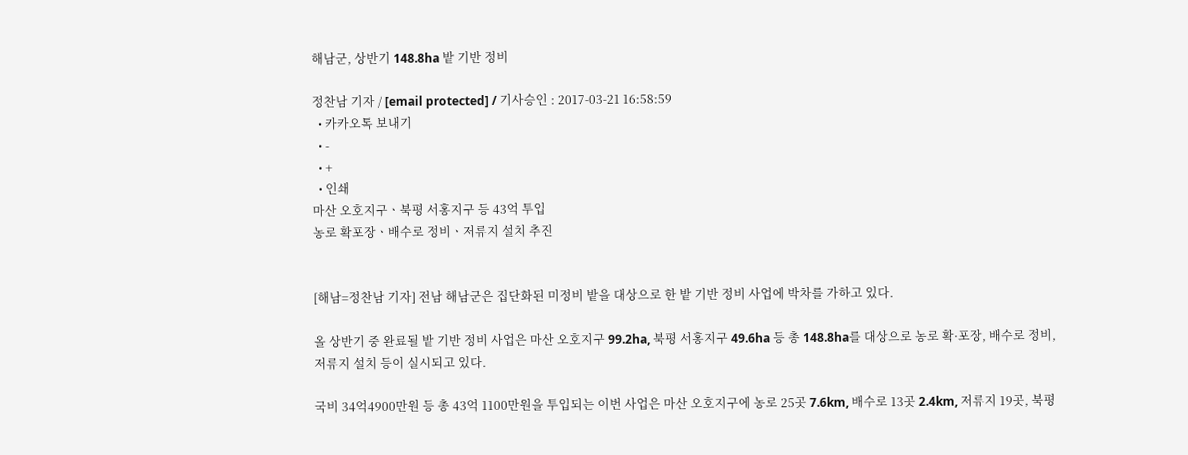해남군, 상반기 148.8ha 밭 기반 정비

정찬남 기자 / [email protected] / 기사승인 : 2017-03-21 16:58:59
  • 카카오톡 보내기
  • -
  • +
  • 인쇄
마산 오호지구ㆍ북평 서홍지구 등 43억 투입
농로 확포장ㆍ배수로 정비ㆍ저류지 설치 추진


[해남=정찬남 기자] 전남 해남군은 집단화된 미정비 밭을 대상으로 한 밭 기반 정비 사업에 박차를 가하고 있다.

올 상반기 중 완료될 밭 기반 정비 사업은 마산 오호지구 99.2ha, 북평 서홍지구 49.6ha 등 총 148.8ha를 대상으로 농로 확·포장, 배수로 정비, 저류지 설치 등이 실시되고 있다.

국비 34억4900만원 등 총 43억 1100만원을 투입되는 이번 사업은 마산 오호지구에 농로 25곳 7.6km, 배수로 13곳 2.4km, 저류지 19곳, 북평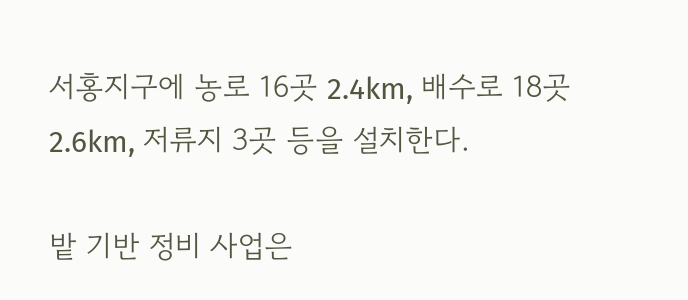서홍지구에 농로 16곳 2.4km, 배수로 18곳 2.6km, 저류지 3곳 등을 설치한다.

밭 기반 정비 사업은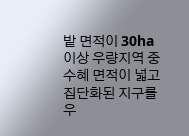밭 면적이 30ha 이상 우량지역 중 수혜 면적이 넓고 집단화된 지구를 우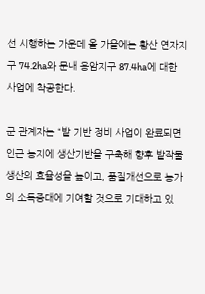선 시행하는 가운데 올 가을에는 황산 연자지구 74.2ha와 문내 용암지구 87.4ha에 대한 사업에 착공한다.

군 관계자는 “밭 기반 정비 사업이 완료되면 인근 농지에 생산기반을 구축해 향후 밭작물 생산의 효율성을 높이고, 품질개선으로 농가의 소득증대에 기여할 것으로 기대하고 있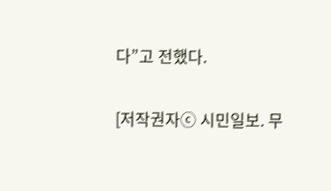다”고 전했다.

[저작권자ⓒ 시민일보. 무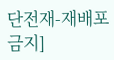단전재-재배포 금지]